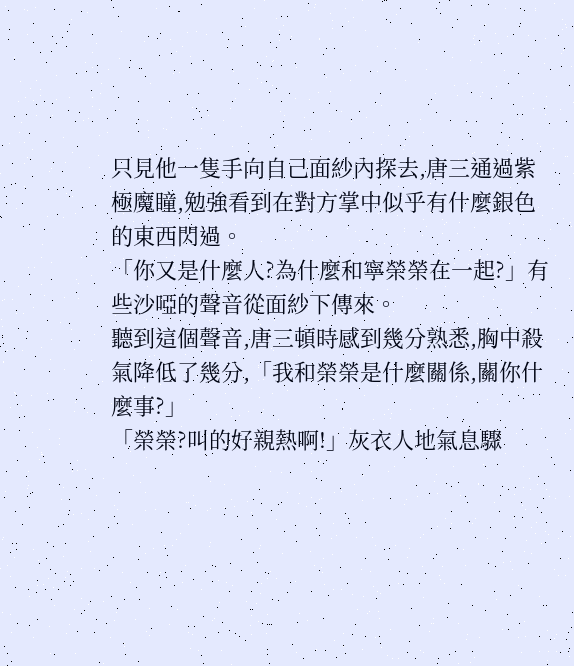只見他一隻手向自己面紗內探去,唐三通過紫極魔瞳,勉強看到在對方掌中似乎有什麼銀色的東西閃過。
「你又是什麼人?為什麼和寧榮榮在一起?」有些沙啞的聲音從面紗下傳來。
聽到這個聲音,唐三頓時感到幾分熟悉,胸中殺氣降低了幾分,「我和榮榮是什麼關係,關你什麼事?」
「榮榮?叫的好親熱啊!」灰衣人地氣息驟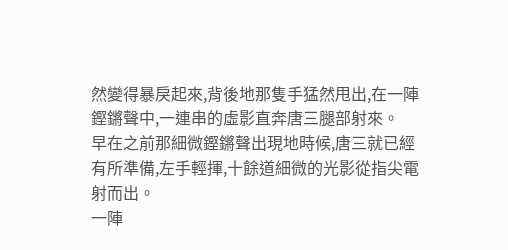然變得暴戾起來,背後地那隻手猛然甩出,在一陣鏗鏘聲中,一連串的虛影直奔唐三腿部射來。
早在之前那細微鏗鏘聲出現地時候,唐三就已經有所準備,左手輕揮,十餘道細微的光影從指尖電射而出。
一陣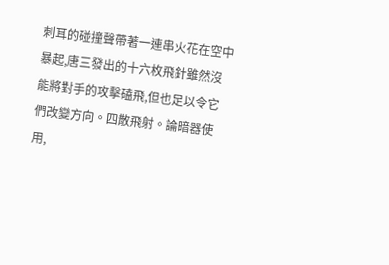刺耳的碰撞聲帶著一連串火花在空中暴起,唐三發出的十六枚飛針雖然沒能將對手的攻擊磕飛,但也足以令它們改變方向。四散飛射。論暗器使用,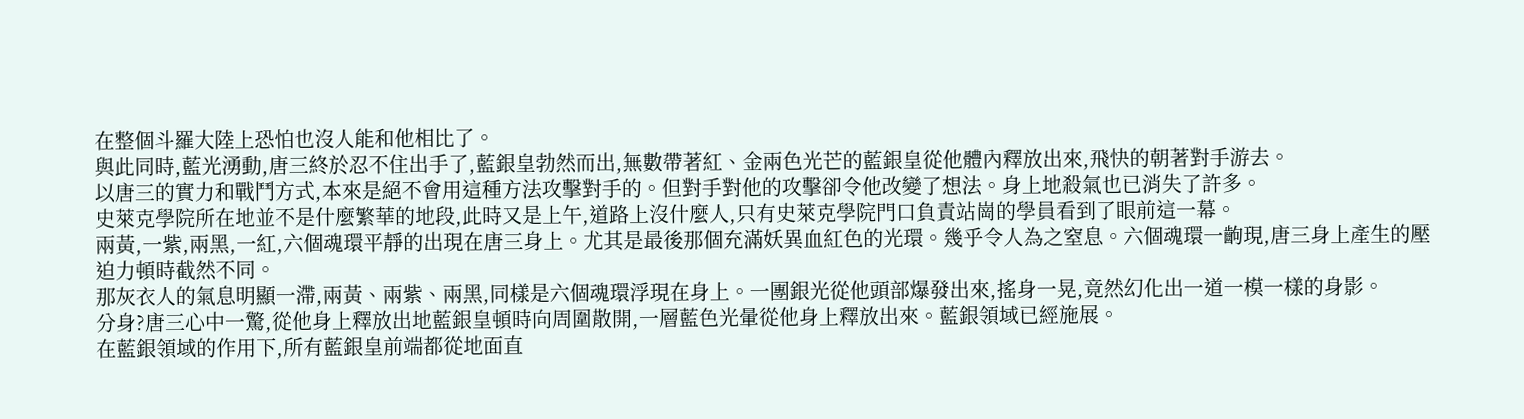在整個斗羅大陸上恐怕也沒人能和他相比了。
與此同時,藍光湧動,唐三終於忍不住出手了,藍銀皇勃然而出,無數帶著紅、金兩色光芒的藍銀皇從他體內釋放出來,飛快的朝著對手游去。
以唐三的實力和戰鬥方式,本來是絕不會用這種方法攻擊對手的。但對手對他的攻擊卻令他改變了想法。身上地殺氣也已消失了許多。
史萊克學院所在地並不是什麼繁華的地段,此時又是上午,道路上沒什麼人,只有史萊克學院門口負責站崗的學員看到了眼前這一幕。
兩黃,一紫,兩黑,一紅,六個魂環平靜的出現在唐三身上。尤其是最後那個充滿妖異血紅色的光環。幾乎令人為之窒息。六個魂環一齣現,唐三身上產生的壓迫力頓時截然不同。
那灰衣人的氣息明顯一滯,兩黃、兩紫、兩黑,同樣是六個魂環浮現在身上。一團銀光從他頭部爆發出來,搖身一晃,竟然幻化出一道一模一樣的身影。
分身?唐三心中一驚,從他身上釋放出地藍銀皇頓時向周圍散開,一層藍色光暈從他身上釋放出來。藍銀領域已經施展。
在藍銀領域的作用下,所有藍銀皇前端都從地面直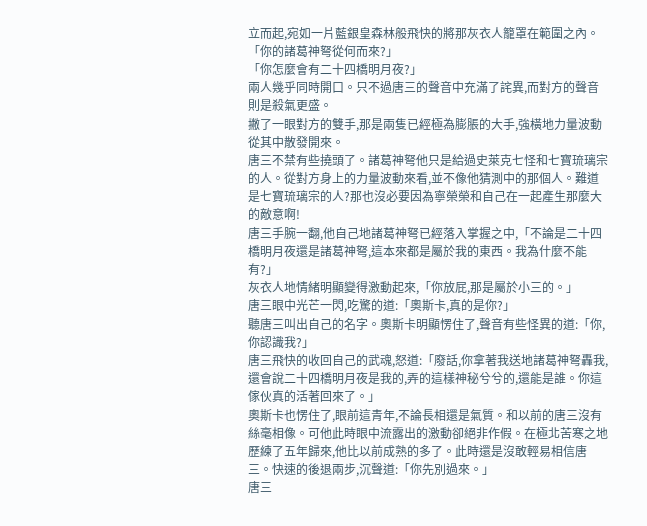立而起,宛如一片藍銀皇森林般飛快的將那灰衣人籠罩在範圍之內。
「你的諸葛神弩從何而來?」
「你怎麼會有二十四橋明月夜?」
兩人幾乎同時開口。只不過唐三的聲音中充滿了詫異,而對方的聲音則是殺氣更盛。
撇了一眼對方的雙手,那是兩隻已經極為膨脹的大手,強橫地力量波動從其中散發開來。
唐三不禁有些撓頭了。諸葛神弩他只是給過史萊克七怪和七寶琉璃宗的人。從對方身上的力量波動來看,並不像他猜測中的那個人。難道是七寶琉璃宗的人?那也沒必要因為寧榮榮和自己在一起產生那麼大的敵意啊!
唐三手腕一翻,他自己地諸葛神弩已經落入掌握之中,「不論是二十四橋明月夜還是諸葛神弩,這本來都是屬於我的東西。我為什麼不能有?」
灰衣人地情緒明顯變得激動起來,「你放屁,那是屬於小三的。」
唐三眼中光芒一閃,吃驚的道:「奧斯卡,真的是你?」
聽唐三叫出自己的名字。奧斯卡明顯愣住了,聲音有些怪異的道:「你,你認識我?」
唐三飛快的收回自己的武魂,怒道:「廢話,你拿著我送地諸葛神弩轟我,還會說二十四橋明月夜是我的,弄的這樣神秘兮兮的,還能是誰。你這傢伙真的活著回來了。」
奧斯卡也愣住了,眼前這青年,不論長相還是氣質。和以前的唐三沒有絲毫相像。可他此時眼中流露出的激動卻絕非作假。在極北苦寒之地歷練了五年歸來,他比以前成熟的多了。此時還是沒敢輕易相信唐三。快速的後退兩步,沉聲道:「你先別過來。」
唐三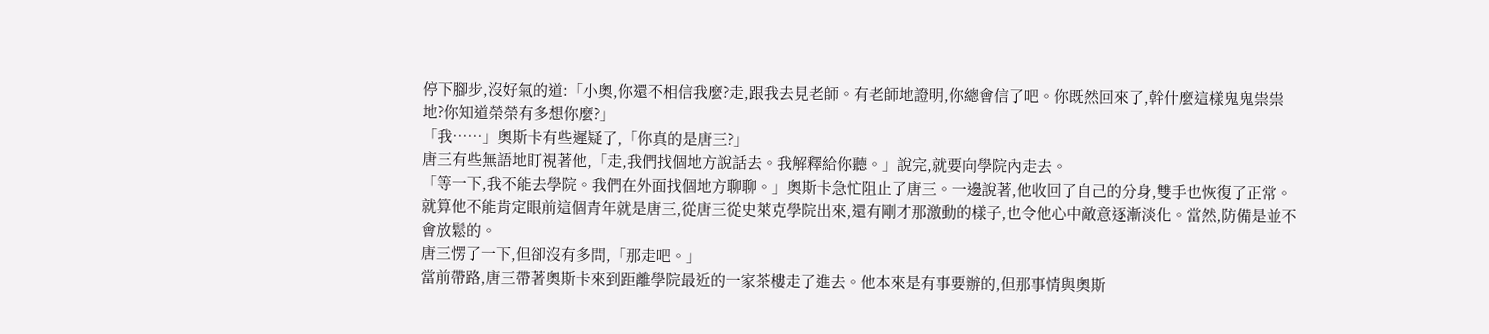停下腳步,沒好氣的道:「小奧,你還不相信我麼?走,跟我去見老師。有老師地證明,你總會信了吧。你既然回來了,幹什麼這樣鬼鬼祟祟地?你知道榮榮有多想你麼?」
「我……」奧斯卡有些遲疑了,「你真的是唐三?」
唐三有些無語地盯視著他,「走,我們找個地方說話去。我解釋給你聽。」說完,就要向學院內走去。
「等一下,我不能去學院。我們在外面找個地方聊聊。」奧斯卡急忙阻止了唐三。一邊說著,他收回了自己的分身,雙手也恢復了正常。就算他不能肯定眼前這個青年就是唐三,從唐三從史萊克學院出來,還有剛才那激動的樣子,也令他心中敵意逐漸淡化。當然,防備是並不會放鬆的。
唐三愣了一下,但卻沒有多問,「那走吧。」
當前帶路,唐三帶著奧斯卡來到距離學院最近的一家茶樓走了進去。他本來是有事要辦的,但那事情與奧斯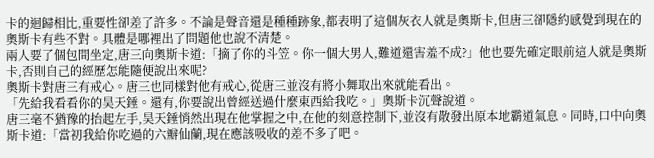卡的迴歸相比,重要性卻差了許多。不論是聲音還是種種跡象,都表明了這個灰衣人就是奧斯卡,但唐三卻隱約感覺到現在的奧斯卡有些不對。具體是哪裡出了問題他也說不清楚。
兩人要了個包間坐定,唐三向奧斯卡道:「摘了你的斗笠。你一個大男人,難道還害羞不成?」他也要先確定眼前這人就是奧斯卡,否則自己的經歷怎能隨便說出來呢?
奧斯卡對唐三有戒心。唐三也同樣對他有戒心,從唐三並沒有將小舞取出來就能看出。
「先給我看看你的昊天錘。還有,你要說出曾經送過什麼東西給我吃。」奧斯卡沉聲說道。
唐三毫不猶豫的抬起左手,昊天錘悄然出現在他掌握之中,在他的刻意控制下,並沒有散發出原本地霸道氣息。同時,口中向奧斯卡道:「當初我給你吃過的六瓣仙蘭,現在應該吸收的差不多了吧。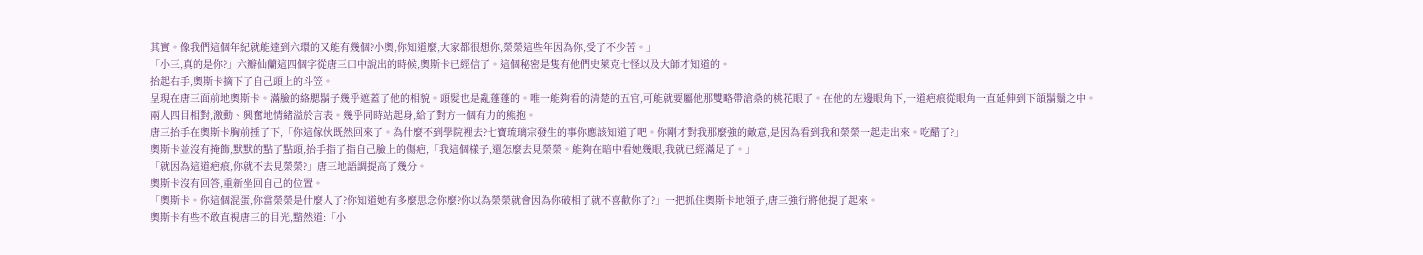其實。像我們這個年紀就能達到六環的又能有幾個?小奧,你知道麼,大家都很想你,榮榮這些年因為你,受了不少苦。」
「小三,真的是你?」六瓣仙蘭這四個字從唐三口中說出的時候,奧斯卡已經信了。這個秘密是隻有他們史萊克七怪以及大師才知道的。
抬起右手,奧斯卡摘下了自己頭上的斗笠。
呈現在唐三面前地奧斯卡。滿臉的絡腮鬍子幾乎遮蓋了他的相貌。頭髮也是亂蓬蓬的。唯一能夠看的清楚的五官,可能就要屬他那雙略帶滄桑的桃花眼了。在他的左邊眼角下,一道疤痕從眼角一直延伸到下頜鬍鬚之中。
兩人四目相對,激動、興奮地情緒溢於言表。幾乎同時站起身,給了對方一個有力的熊抱。
唐三抬手在奧斯卡胸前捶了下,「你這傢伙既然回來了。為什麼不到學院裡去?七寶琉璃宗發生的事你應該知道了吧。你剛才對我那麼強的敵意,是因為看到我和榮榮一起走出來。吃醋了?」
奧斯卡並沒有掩飾,默默的點了點頭,抬手指了指自己臉上的傷疤,「我這個樣子,還怎麼去見榮榮。能夠在暗中看她幾眼,我就已經滿足了。」
「就因為這道疤痕,你就不去見榮榮?」唐三地語調提高了幾分。
奧斯卡沒有回答,重新坐回自己的位置。
「奧斯卡。你這個混蛋,你當榮榮是什麼人了?你知道她有多麼思念你麼?你以為榮榮就會因為你破相了就不喜歡你了?」一把抓住奧斯卡地領子,唐三強行將他提了起來。
奧斯卡有些不敢直視唐三的目光,黯然道:「小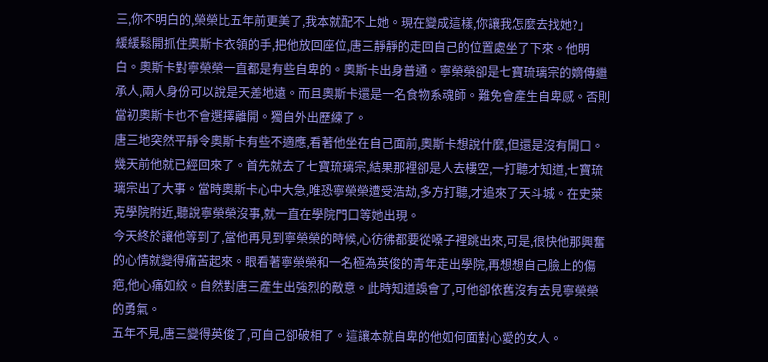三,你不明白的,榮榮比五年前更美了,我本就配不上她。現在變成這樣,你讓我怎麼去找她?」
緩緩鬆開抓住奧斯卡衣領的手,把他放回座位,唐三靜靜的走回自己的位置處坐了下來。他明白。奧斯卡對寧榮榮一直都是有些自卑的。奧斯卡出身普通。寧榮榮卻是七寶琉璃宗的嫡傳繼承人,兩人身份可以說是天差地遠。而且奧斯卡還是一名食物系魂師。難免會產生自卑感。否則當初奧斯卡也不會選擇離開。獨自外出歷練了。
唐三地突然平靜令奧斯卡有些不適應,看著他坐在自己面前,奧斯卡想說什麼,但還是沒有開口。
幾天前他就已經回來了。首先就去了七寶琉璃宗,結果那裡卻是人去樓空,一打聽才知道,七寶琉璃宗出了大事。當時奧斯卡心中大急,唯恐寧榮榮遭受浩劫,多方打聽,才追來了天斗城。在史萊克學院附近,聽說寧榮榮沒事,就一直在學院門口等她出現。
今天終於讓他等到了,當他再見到寧榮榮的時候,心彷彿都要從嗓子裡跳出來,可是,很快他那興奮的心情就變得痛苦起來。眼看著寧榮榮和一名極為英俊的青年走出學院,再想想自己臉上的傷疤,他心痛如絞。自然對唐三產生出強烈的敵意。此時知道誤會了,可他卻依舊沒有去見寧榮榮的勇氣。
五年不見,唐三變得英俊了,可自己卻破相了。這讓本就自卑的他如何面對心愛的女人。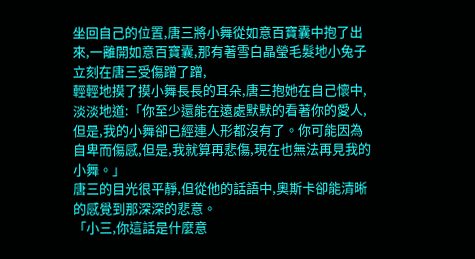坐回自己的位置,唐三將小舞從如意百寶囊中抱了出來,一離開如意百寶囊,那有著雪白晶瑩毛髮地小兔子立刻在唐三受傷蹭了蹭,
輕輕地摸了摸小舞長長的耳朵,唐三抱她在自己懷中,淡淡地道:「你至少還能在遠處默默的看著你的愛人,但是,我的小舞卻已經連人形都沒有了。你可能因為自卑而傷感,但是,我就算再悲傷,現在也無法再見我的小舞。」
唐三的目光很平靜,但從他的話語中,奧斯卡卻能清晰的感覺到那深深的悲意。
「小三,你這話是什麼意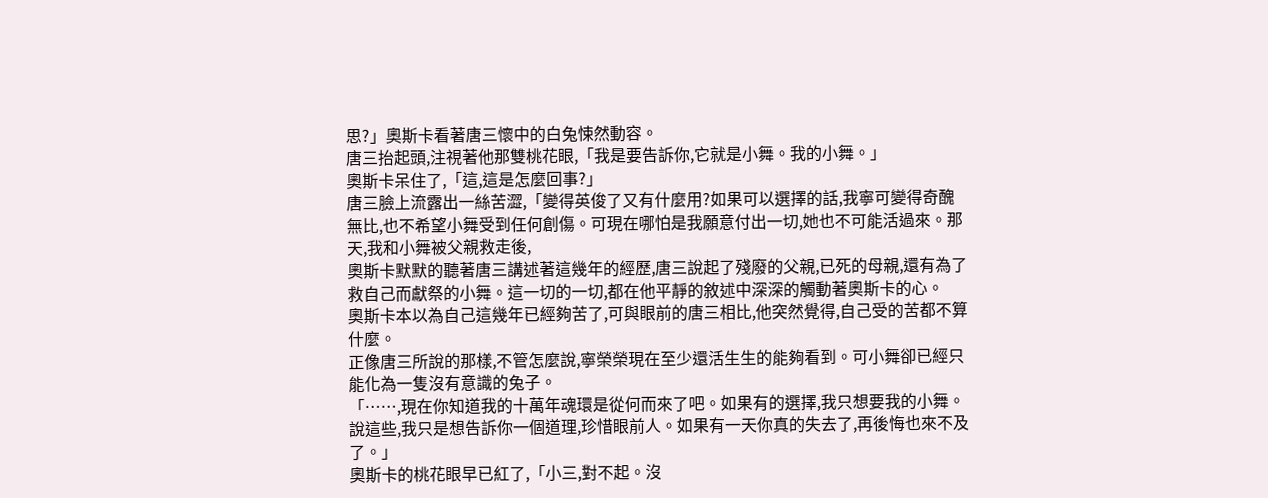思?」奧斯卡看著唐三懷中的白兔悚然動容。
唐三抬起頭,注視著他那雙桃花眼,「我是要告訴你,它就是小舞。我的小舞。」
奧斯卡呆住了,「這,這是怎麼回事?」
唐三臉上流露出一絲苦澀,「變得英俊了又有什麼用?如果可以選擇的話,我寧可變得奇醜無比,也不希望小舞受到任何創傷。可現在哪怕是我願意付出一切,她也不可能活過來。那天,我和小舞被父親救走後,
奧斯卡默默的聽著唐三講述著這幾年的經歷,唐三說起了殘廢的父親,已死的母親,還有為了救自己而獻祭的小舞。這一切的一切,都在他平靜的敘述中深深的觸動著奧斯卡的心。
奧斯卡本以為自己這幾年已經夠苦了,可與眼前的唐三相比,他突然覺得,自己受的苦都不算什麼。
正像唐三所說的那樣,不管怎麼說,寧榮榮現在至少還活生生的能夠看到。可小舞卻已經只能化為一隻沒有意識的兔子。
「……,現在你知道我的十萬年魂環是從何而來了吧。如果有的選擇,我只想要我的小舞。說這些,我只是想告訴你一個道理,珍惜眼前人。如果有一天你真的失去了,再後悔也來不及了。」
奧斯卡的桃花眼早已紅了,「小三,對不起。沒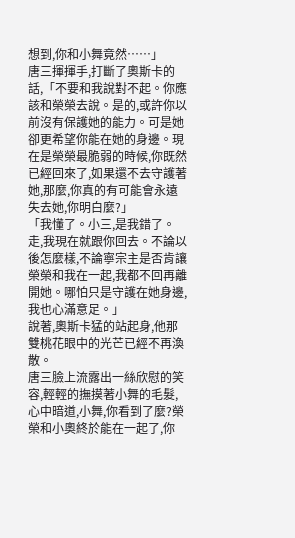想到,你和小舞竟然……」
唐三揮揮手,打斷了奧斯卡的話,「不要和我說對不起。你應該和榮榮去說。是的,或許你以前沒有保護她的能力。可是她卻更希望你能在她的身邊。現在是榮榮最脆弱的時候,你既然已經回來了,如果還不去守護著她,那麼,你真的有可能會永遠失去她,你明白麼?」
「我懂了。小三,是我錯了。走,我現在就跟你回去。不論以後怎麼樣,不論寧宗主是否肯讓榮榮和我在一起,我都不回再離開她。哪怕只是守護在她身邊,我也心滿意足。」
說著,奧斯卡猛的站起身,他那雙桃花眼中的光芒已經不再渙散。
唐三臉上流露出一絲欣慰的笑容,輕輕的撫摸著小舞的毛髮,心中暗道,小舞,你看到了麼?榮榮和小奧終於能在一起了,你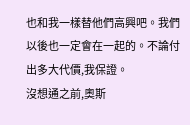也和我一樣替他們高興吧。我們以後也一定會在一起的。不論付出多大代價,我保證。
沒想通之前,奧斯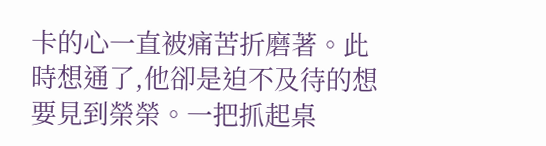卡的心一直被痛苦折磨著。此時想通了,他卻是迫不及待的想要見到榮榮。一把抓起桌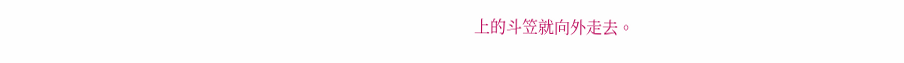上的斗笠就向外走去。